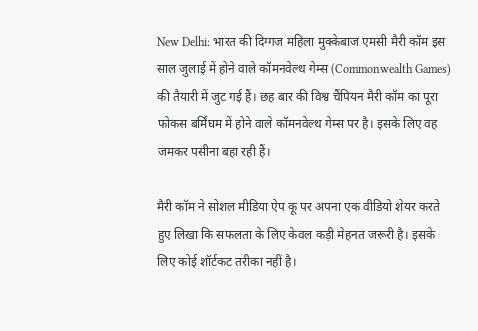New Delhi: भारत की दिग्गज महिला मुक्केबाज एमसी मैरी कॉम इस साल जुलाई में होने वाले कॉमनवेल्थ गेम्स (Commonwealth Games) की तैयारी में जुट गई हैं। छह बार की विश्व चैंपियन मैरी कॉम का पूरा फोकस बर्मिंघम में होने वाले कॉमनवेल्थ गेम्स पर है। इसके लिए वह जमकर पसीना बहा रही हैं।

मैरी कॉम ने सोशल मीडिया ऐप कू पर अपना एक वीडियो शेयर करते हुए लिखा कि सफलता के लिए केवल कड़ी मेहनत जरूरी है। इसके लिए कोई शॉर्टकट तरीका नहीं है।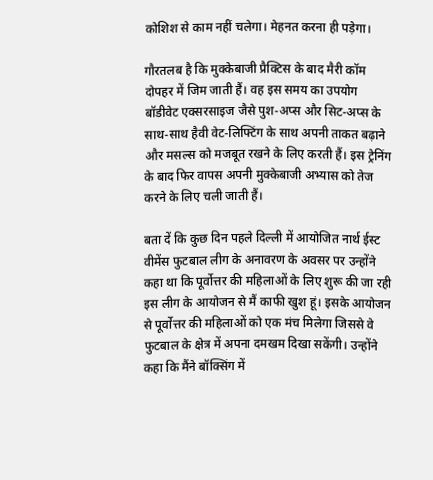कोशिश से काम नहीं चलेगा। मेहनत करना ही पड़ेगा।

गौरतलब है कि मुक्केबाजी प्रैक्टिस के बाद मैरी कॉम दोपहर में जिम जाती हैं। वह इस समय का उपयोग बॉडीवेट एक्सरसाइज जैसे पुश-अप्स और सिट-अप्स के साथ-साथ हैवी वेट-लिफ्टिंग के साथ अपनी ताकत बढ़ाने और मसल्स को मजबूत रखने के लिए करती हैं। इस ट्रेनिंग के बाद फिर वापस अपनी मुक्केबाजी अभ्यास को तेज करने के लिए चली जाती हैं।

बता दें कि कुछ दिन पहले दिल्ली में आयोजित नार्थ ईस्ट वीमेंस फुटबाल लीग के अनावरण के अवसर पर उन्होंने कहा था कि पूर्वोत्तर की महिलाओं के लिए शुरू की जा रही इस लीग के आयोजन से मैं काफी खुश हूं। इसके आयोजन से पूर्वोत्तर की महिलाओं को एक मंच मिलेगा जिससे वे फुटबाल के क्षेत्र में अपना दमखम दिखा सकेंगी। उन्होंने कहा कि मैंने बॉक्सिंग में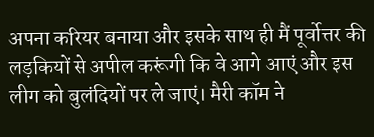अपना करियर बनाया और इसके साथ ही मैं पूर्वोत्तर की लड़कियों से अपील करूंगी कि वे आगे आएं और इस लीग को बुलंदियों पर ले जाएं। मैरी कॉम ने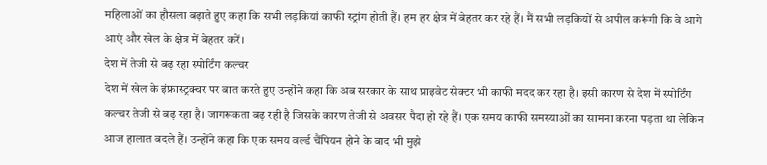महिलाओं का हौसला बढ़ाते हुए कहा कि सभी लड़कियां काफी स्ट्रांग होती हैं। हम हर क्षेत्र में बेहतर कर रहे हैं। मैं सभी लड़कियों से अपील करूंगी कि वे आगे आएं और खेल के क्षेत्र में बेहतर करें।
देश में तेजी से बढ़ रहा स्पोर्टिंग कल्चर
देश में खेल के इंफ्रास्ट्रक्चर पर बात करते हुए उन्होंने कहा कि अब सरकार के साथ प्राइवेट सेक्टर भी काफी मदद कर रहा है। इसी कारण से देश में स्पोर्टिंग कल्चर तेजी से बढ़ रहा है। जागरूकता बढ़ रही है जिसके कारण तेजी से अवसर पैदा हो रहे हैं। एक समय काफी समस्याओं का सामना करना पड़ता था लेकिन आज हालात बदले हैं। उन्होंने कहा कि एक समय वर्ल्ड चैंपियन होने के बाद भी मुझे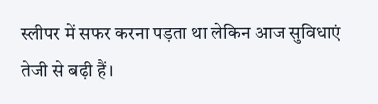स्लीपर में सफर करना पड़ता था लेकिन आज सुविधाएं तेजी से बढ़ी हैं।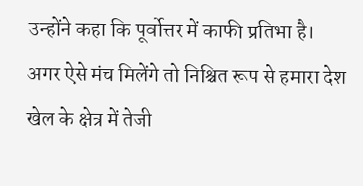उन्होंने कहा कि पूर्वोत्तर में काफी प्रतिभा है। अगर ऐसे मंच मिलेंगे तो निश्चित रूप से हमारा देश खेल के क्षेत्र में तेजी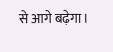से आगे बढ़ेगा।